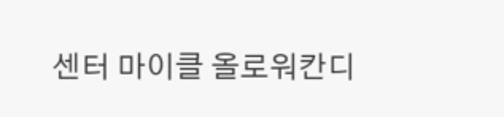센터 마이클 올로워칸디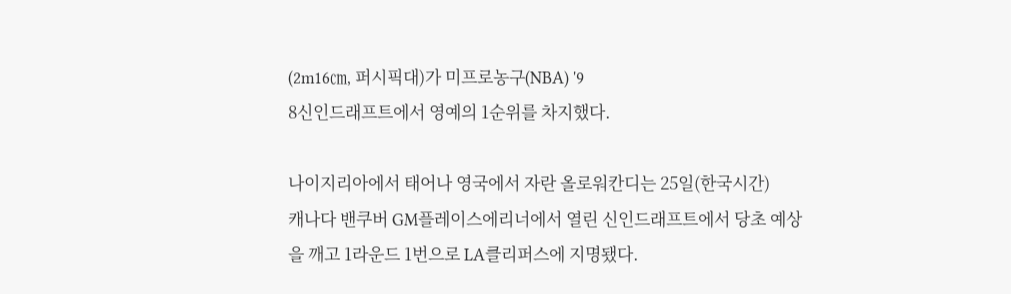(2m16㎝, 퍼시픽대)가 미프로농구(NBA) '9
8신인드래프트에서 영예의 1순위를 차지했다.

나이지리아에서 태어나 영국에서 자란 올로워칸디는 25일(한국시간)
캐나다 밴쿠버 GM플레이스에리너에서 열린 신인드래프트에서 당초 예상
을 깨고 1라운드 1번으로 LA클리퍼스에 지명됐다.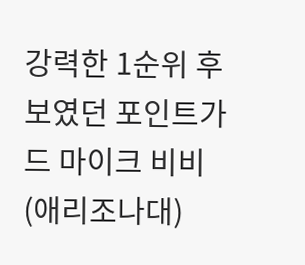강력한 1순위 후보였던 포인트가드 마이크 비비(애리조나대)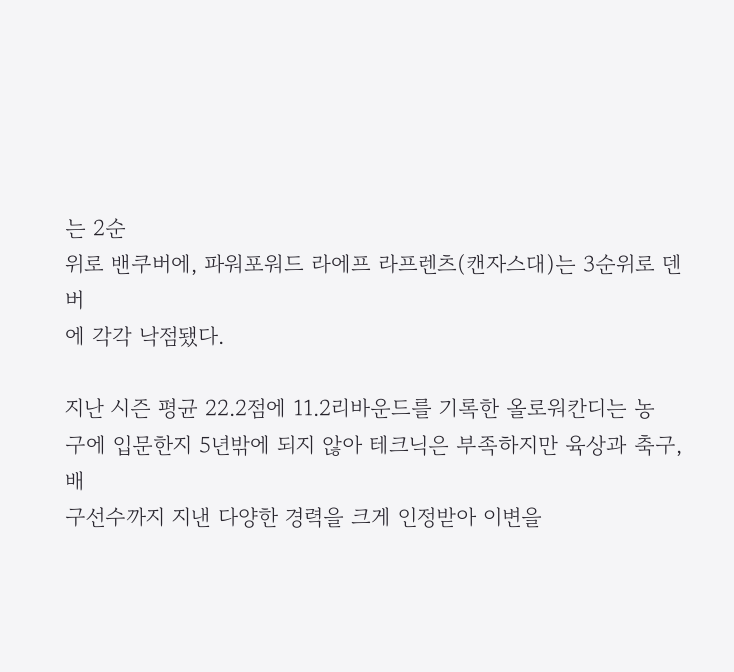는 2순
위로 밴쿠버에, 파워포워드 라에프 라프렌츠(캔자스대)는 3순위로 덴버
에 각각 낙점됐다.

지난 시즌 평균 22.2점에 11.2리바운드를 기록한 올로워칸디는 농
구에 입문한지 5년밖에 되지 않아 테크닉은 부족하지만 육상과 축구, 배
구선수까지 지낸 다양한 경력을 크게 인정받아 이변을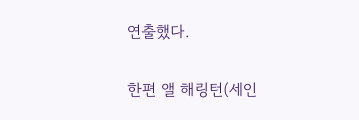연출했다.

한편 앨 해링턴(세인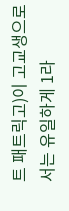트 패트릭고)이 고교생으로서는 유일하게 1라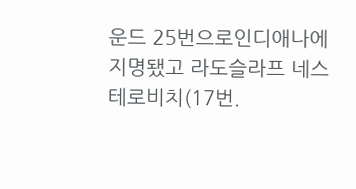운드 25번으로인디애나에 지명됐고 라도슬라프 네스테로비치(17번.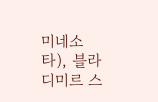미네소
타), 블라디미르 스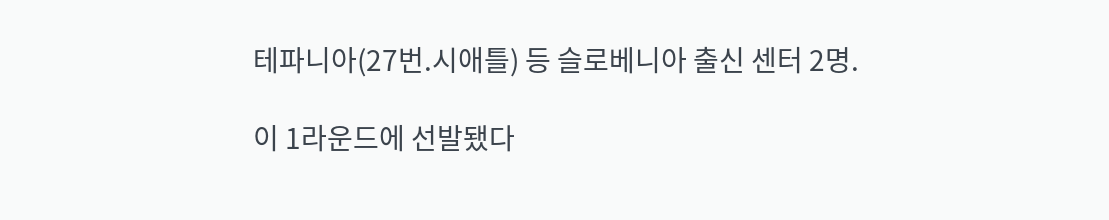테파니아(27번.시애틀) 등 슬로베니아 출신 센터 2명.

이 1라운드에 선발됐다